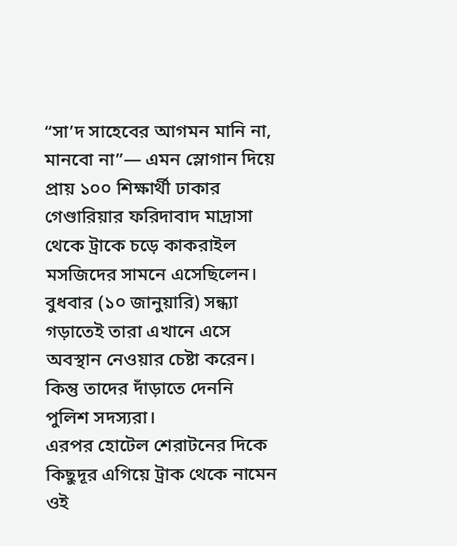“সা’দ সাহেবের আগমন মানি না, মানবো না”— এমন স্লোগান দিয়ে প্রায় ১০০ শিক্ষার্থী ঢাকার গেণ্ডারিয়ার ফরিদাবাদ মাদ্রাসা থেকে ট্রাকে চড়ে কাকরাইল মসজিদের সামনে এসেছিলেন। বুধবার (১০ জানুয়ারি) সন্ধ্যা গড়াতেই তারা এখানে এসে অবস্থান নেওয়ার চেষ্টা করেন। কিন্তু তাদের দাঁড়াতে দেননি পুলিশ সদস্যরা।
এরপর হোটেল শেরাটনের দিকে কিছুদূর এগিয়ে ট্রাক থেকে নামেন ওই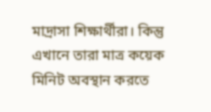মাদ্রাসা শিক্ষার্থীরা। কিন্তু এখানে তারা মাত্র কয়েক মিনিট অবস্থান করতে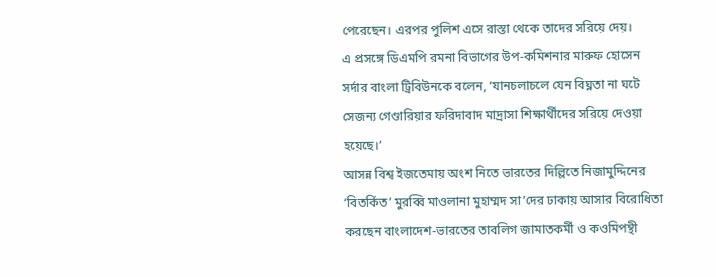পেরেছেন। এরপর পুলিশ এসে রাস্তা থেকে তাদের সরিয়ে দেয়।
এ প্রসঙ্গে ডিএমপি রমনা বিভাগের উপ-কমিশনার মারুফ হোসেন সর্দার বাংলা ট্রিবিউনকে বলেন, ‘যানচলাচলে যেন বিঘ্নতা না ঘটে সেজন্য গেণ্ডারিয়ার ফরিদাবাদ মাদ্রাসা শিক্ষার্থীদের সরিয়ে দেওয়া হয়েছে।’
আসন্ন বিশ্ব ইজতেমায় অংশ নিতে ভারতের দিল্লিতে নিজামুদ্দিনের ‘বিতর্কিত’ মুরব্বি মাওলানা মুহাম্মদ সা’দের ঢাকায় আসার বিরোধিতা করছেন বাংলাদেশ-ভারতের তাবলিগ জামাতকর্মী ও কওমিপন্থী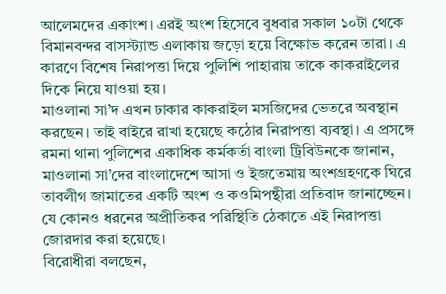আলেমদের একাংশ। এরই অংশ হিসেবে বুধবার সকাল ১০টা থেকে বিমানবন্দর বাসস্ট্যান্ড এলাকায় জড়ো হয়ে বিক্ষোভ করেন তারা। এ কারণে বিশেষ নিরাপত্তা দিয়ে পুলিশি পাহারায় তাকে কাকরাইলের দিকে নিয়ে যাওয়া হয়।
মাওলানা সা’দ এখন ঢাকার কাকরাইল মসজিদের ভেতরে অবস্থান করছেন। তাই বাইরে রাখা হয়েছে কঠোর নিরাপত্তা ব্যবস্থা। এ প্রসঙ্গে রমনা থানা পুলিশের একাধিক কর্মকর্তা বাংলা ট্রিবিউনকে জানান, মাওলানা সা’দের বাংলাদেশে আসা ও ইজতেমায় অংশগ্রহণকে ঘিরে তাবলীগ জামাতের একটি অংশ ও কওমিপন্থীরা প্রতিবাদ জানাচ্ছেন। যে কোনও ধরনের অপ্রীতিকর পরিস্থিতি ঠেকাতে এই নিরাপত্তা জোরদার করা হয়েছে।
বিরোধীরা বলছেন,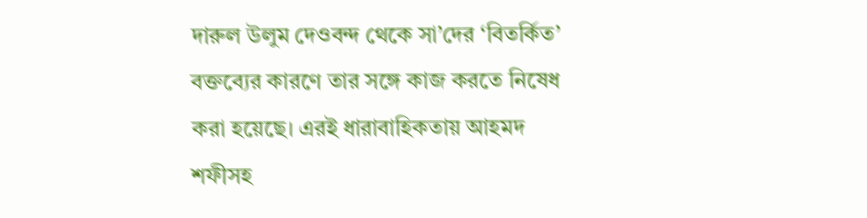দারুল উলুম দেওবন্দ থেকে সা’দের ‘বিতর্কিত’ বক্তব্যের কারণে তার সঙ্গে কাজ করতে নিষেধ করা হয়েছে। এরই ধারাবাহিকতায় আহমদ শফীসহ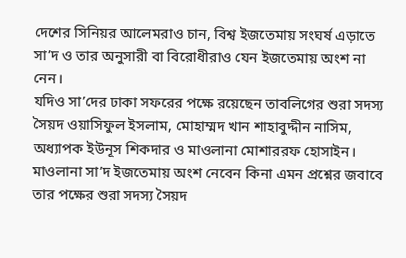দেশের সিনিয়র আলেমরাও চান, বিশ্ব ইজতেমায় সংঘর্ষ এড়াতে সা’দ ও তার অনুসারী বা বিরোধীরাও যেন ইজতেমায় অংশ না নেন।
যদিও সা’দের ঢাকা সফরের পক্ষে রয়েছেন তাবলিগের শুরা সদস্য সৈয়দ ওয়াসিফুল ইসলাম, মোহাম্মদ খান শাহাবুদ্দীন নাসিম, অধ্যাপক ইউনূস শিকদার ও মাওলানা মোশাররফ হোসাইন।
মাওলানা সা’দ ইজতেমায় অংশ নেবেন কিনা এমন প্রশ্নের জবাবে তার পক্ষের শুরা সদস্য সৈয়দ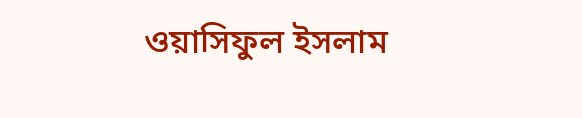ওয়াসিফুল ইসলাম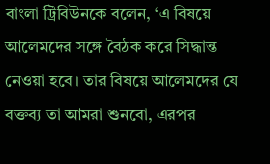বাংলা ট্রিবিউনকে বলেন, ‘এ বিষয়ে আলেমদের সঙ্গে বৈঠক করে সিদ্ধান্ত নেওয়া হবে। তার বিষয়ে আলেমদের যে বক্তব্য তা আমরা শুনবো, এরপর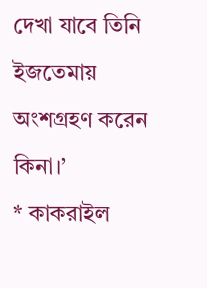দেখা যাবে তিনি ইজতেমায় অংশগ্রহণ করেন কিনা।’
* কাকরাইল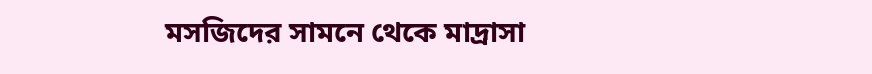মসজিদের সামনে থেকে মাদ্রাসা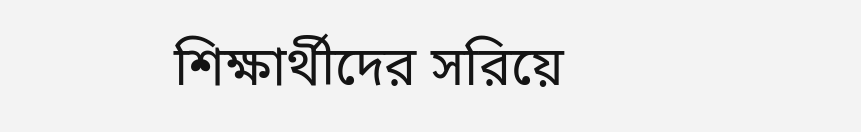শিক্ষার্থীদের সরিয়ে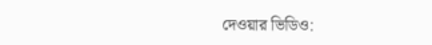দেওয়ার ভিডিও: